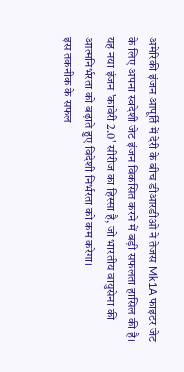अमेरिकी इंजन आपूर्ति में देरी के बीच डीआरडीओ ने तेजस Mk1A फाइटर जेट के लिए अपना स्वदेशी जेट इंजन विकसित करने में बड़ी सफलता हासिल की है।
यह नया इंजन 'कावेरी 2.0' सीरीज का हिस्सा है, जो भारतीय वायुसेना की आत्मनिर्भरता को बढ़ाते हुए विदेशी निर्भरता को कम करेगा।
इस तकनीक के सफल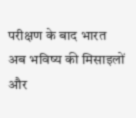परीक्षण के बाद भारत अब भविष्य की मिसाइलों और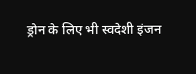ड्रोन के लिए भी स्वदेशी इंजन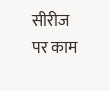सीरीज पर काम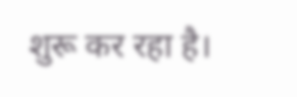शुरू कर रहा है।